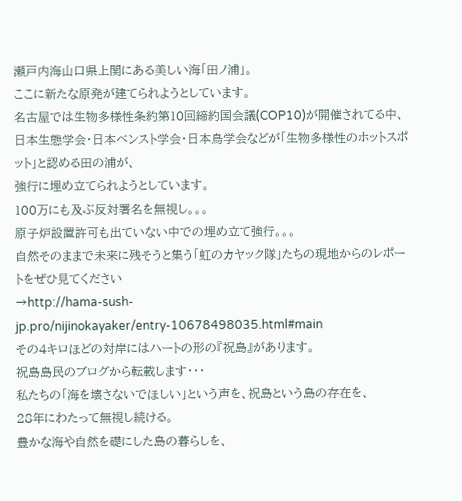瀬戸内海山口県上関にある美しい海「田ノ浦」。
ここに新たな原発が建てられようとしています。
名古屋では生物多様性条約第10回締約国会議(COP10)が開催されてる中、
日本生態学会・日本ベンスト学会・日本鳥学会などが「生物多様性のホットスポット」と認める田の浦が、
強行に埋め立てられようとしています。
100万にも及ぶ反対署名を無視し。。。
原子炉設置許可も出ていない中での埋め立て強行。。。
自然そのままで未来に残そうと集う「虹のカヤック隊」たちの現地からのレポートをぜひ見てください
→http://hama-sush-jp.pro/nijinokayaker/entry-10678498035.html#main
その4キロほどの対岸にはハートの形の『祝島』があります。
祝島島民のブログから転載します・・・
私たちの「海を壊さないでほしい」という声を、祝島という島の存在を、
28年にわたって無視し続ける。
豊かな海や自然を礎にした島の暮らしを、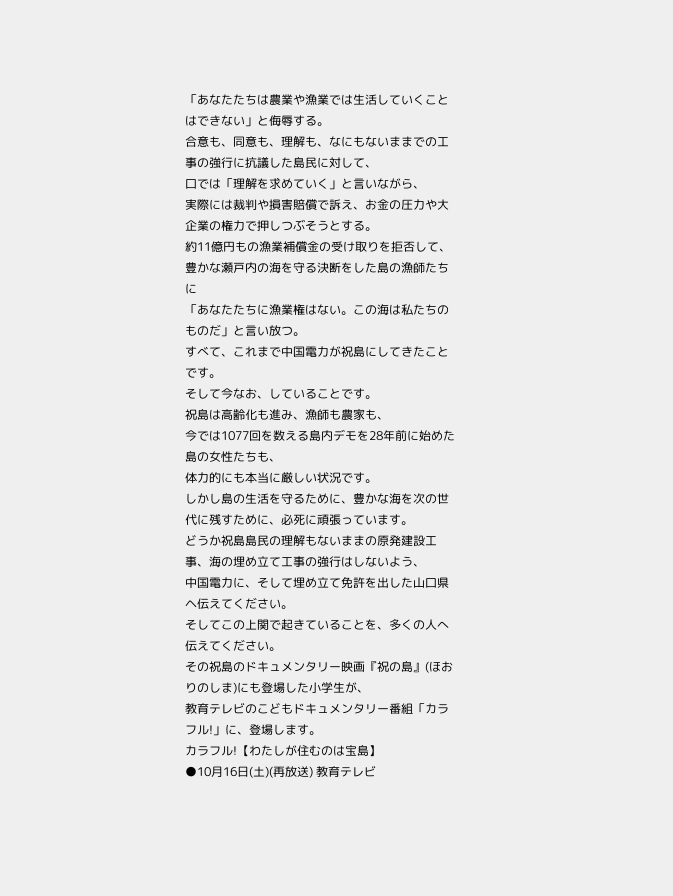「あなたたちは農業や漁業では生活していくことはできない」と侮辱する。
合意も、同意も、理解も、なにもないままでの工事の強行に抗議した島民に対して、
口では「理解を求めていく」と言いながら、
実際には裁判や損害賠償で訴え、お金の圧力や大企業の権力で押しつぶそうとする。
約11億円もの漁業補償金の受け取りを拒否して、
豊かな瀬戸内の海を守る決断をした島の漁師たちに
「あなたたちに漁業権はない。この海は私たちのものだ」と言い放つ。
すべて、これまで中国電力が祝島にしてきたことです。
そして今なお、していることです。
祝島は高齢化も進み、漁師も農家も、
今では1077回を数える島内デモを28年前に始めた島の女性たちも、
体力的にも本当に厳しい状況です。
しかし島の生活を守るために、豊かな海を次の世代に残すために、必死に頑張っています。
どうか祝島島民の理解もないままの原発建設工事、海の埋め立て工事の強行はしないよう、
中国電力に、そして埋め立て免許を出した山口県ヘ伝えてください。
そしてこの上関で起きていることを、多くの人へ伝えてください。
その祝島のドキュメンタリー映画『祝の島』(ほおりのしま)にも登場した小学生が、
教育テレビのこどもドキュメンタリー番組「カラフル!」に、登場します。
カラフル!【わたしが住むのは宝島】
●10月16日(土)(再放送) 教育テレビ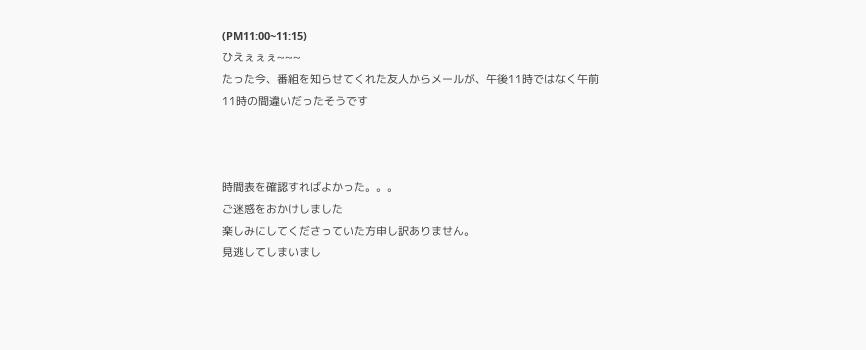(PM11:00~11:15)
ひえぇぇぇ~~~
たった今、番組を知らせてくれた友人からメールが、午後11時ではなく午前11時の間違いだったそうです



時間表を確認すればよかった。。。
ご迷惑をおかけしました
楽しみにしてくださっていた方申し訳ありません。
見逃してしまいまし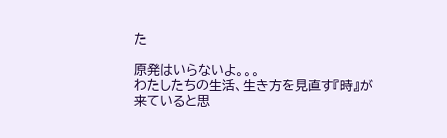た

原発はいらないよ。。。
わたしたちの生活、生き方を見直す『時』が来ていると思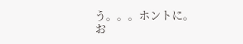う。。。ホントに。
お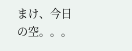まけ、今日の空。。。